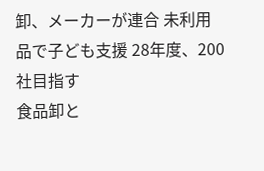卸、メーカーが連合 未利用品で子ども支援 28年度、200社目指す
食品卸と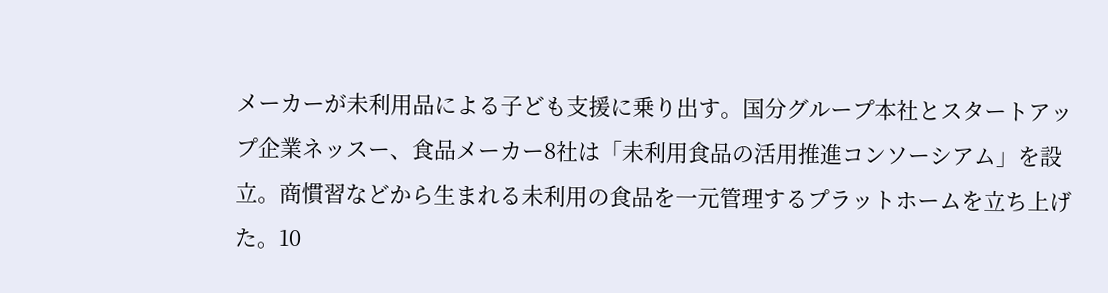メーカーが未利用品による子ども支援に乗り出す。国分グループ本社とスタートアップ企業ネッスー、食品メーカー8社は「未利用食品の活用推進コンソーシアム」を設立。商慣習などから生まれる未利用の食品を一元管理するプラットホームを立ち上げた。10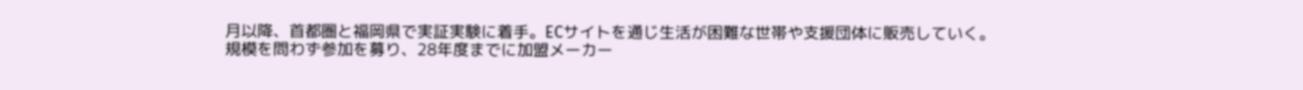月以降、首都圏と福岡県で実証実験に着手。ECサイトを通じ生活が困難な世帯や支援団体に販売していく。規模を問わず参加を募り、28年度までに加盟メーカー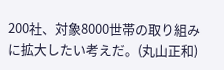200社、対象8000世帯の取り組みに拡大したい考えだ。(丸山正和)